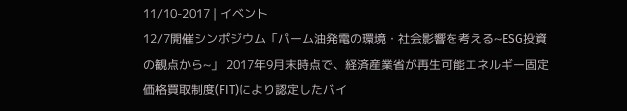11/10-2017 | イベント
12/7開催シンポジウム「パーム油発電の環境・社会影響を考える~ESG投資の観点から~」 2017年9月末時点で、経済産業省が再生可能エネルギー固定価格買取制度(FIT)により認定したバイ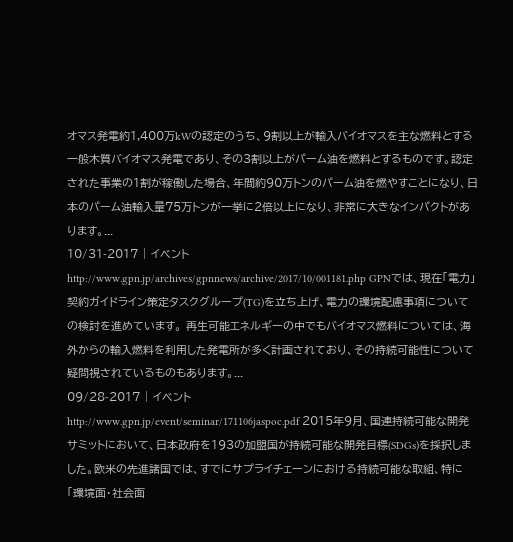オマス発電約1,400万kWの認定のうち、9割以上が輸入バイオマスを主な燃料とする一般木質バイオマス発電であり、その3割以上がパーム油を燃料とするものです。認定された事業の1割が稼働した場合、年間約90万トンのパーム油を燃やすことになり、日本のパーム油輸入量75万トンが一挙に2倍以上になり、非常に大きなインパクトがあります。...
10/31-2017 | イベント
http://www.gpn.jp/archives/gpnnews/archive/2017/10/001181.php GPNでは、現在「電力」契約ガイドライン策定タスクグループ(TG)を立ち上げ、電力の環境配慮事項についての検討を進めています。 再生可能エネルギーの中でもバイオマス燃料については、海外からの輸入燃料を利用した発電所が多く計画されており、その持続可能性について疑問視されているものもあります。...
09/28-2017 | イベント
http://www.gpn.jp/event/seminar/171106jaspoc.pdf 2015年9月、国連持続可能な開発サミットにおいて、日本政府を193の加盟国が持続可能な開発目標(SDGs)を採択しました。欧米の先進諸国では、すでにサプライチェーンにおける持続可能な取組、特に「環境面・社会面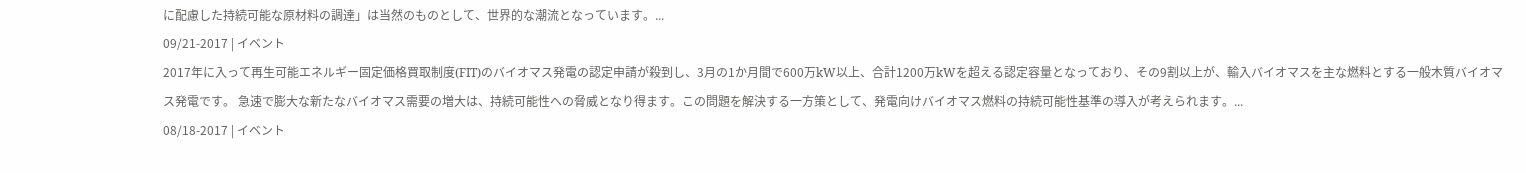に配慮した持続可能な原材料の調達」は当然のものとして、世界的な潮流となっています。...
09/21-2017 | イベント
2017年に入って再生可能エネルギー固定価格買取制度(FIT)のバイオマス発電の認定申請が殺到し、3月の1か月間で600万kW以上、合計1200万kWを超える認定容量となっており、その9割以上が、輸入バイオマスを主な燃料とする一般木質バイオマス発電です。 急速で膨大な新たなバイオマス需要の増大は、持続可能性への脅威となり得ます。この問題を解決する一方策として、発電向けバイオマス燃料の持続可能性基準の導入が考えられます。...
08/18-2017 | イベント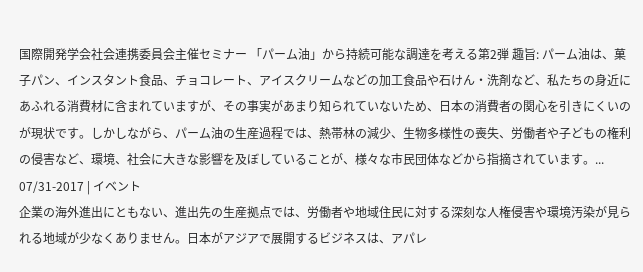国際開発学会社会連携委員会主催セミナー 「パーム油」から持続可能な調達を考える第2弾 趣旨: パーム油は、菓子パン、インスタント食品、チョコレート、アイスクリームなどの加工食品や石けん・洗剤など、私たちの身近にあふれる消費材に含まれていますが、その事実があまり知られていないため、日本の消費者の関心を引きにくいのが現状です。しかしながら、パーム油の生産過程では、熱帯林の減少、生物多様性の喪失、労働者や子どもの権利の侵害など、環境、社会に大きな影響を及ぼしていることが、様々な市民団体などから指摘されています。...
07/31-2017 | イベント
企業の海外進出にともない、進出先の生産拠点では、労働者や地域住民に対する深刻な人権侵害や環境汚染が見られる地域が少なくありません。日本がアジアで展開するビジネスは、アパレ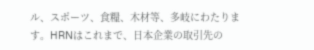ル、スポーツ、食糧、木材等、多岐にわたります。HRNはこれまで、日本企業の取引先の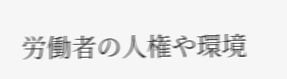労働者の人権や環境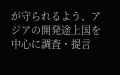が守られるよう、アジアの開発途上国を中心に調査・提言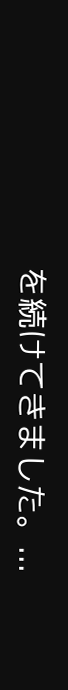を続けてきました。...